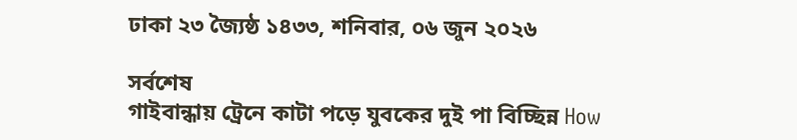ঢাকা ২৩ জ্যৈষ্ঠ ১৪৩৩, শনিবার, ০৬ জুন ২০২৬

সর্বশেষ
গাইবান্ধায় ট্রেনে কাটা পড়ে যুবকের দুই পা বিচ্ছিন্ন How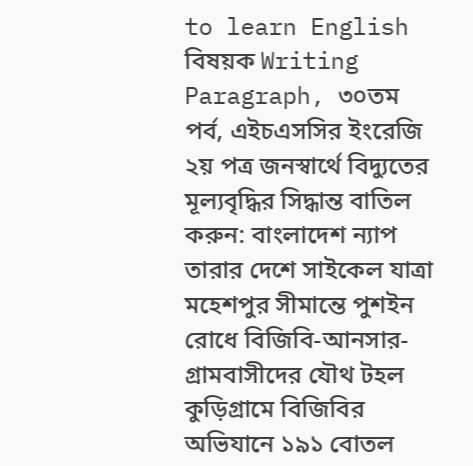to learn English বিষয়ক Writing Paragraph, ৩০তম পর্ব, এইচএসসির ইংরেজি ২য় পত্র জনস্বার্থে বিদ্যুতের মূল্যবৃদ্ধির সিদ্ধান্ত বাতিল করুন: বাংলাদেশ ন্যাপ তারার দেশে সাইকেল যাত্রা মহেশপুর সীমান্তে পুশইন রোধে বিজিবি-আনসার-গ্রামবাসীদের যৌথ টহল কুড়িগ্রামে বিজিবির অভিযানে ১৯১ বোতল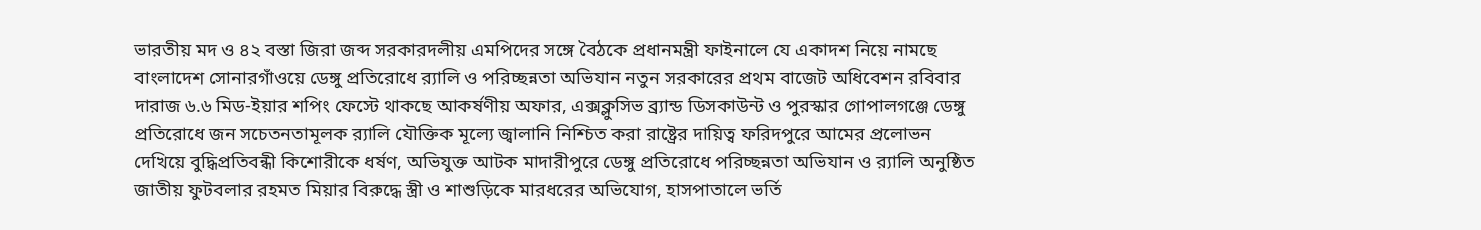ভারতীয় মদ ও ৪২ বস্তা জিরা জব্দ সরকারদলীয় এমপিদের সঙ্গে বৈঠকে প্রধানমন্ত্রী ফাইনালে যে একাদশ নিয়ে নামছে বাংলাদেশ সোনারগাঁওয়ে ডেঙ্গু প্রতিরোধে র‌্যালি ও পরিচ্ছন্নতা অভিযান নতুন সরকারের প্রথম বাজেট অধিবেশন রবিবার দারাজ ৬.৬ মিড-ইয়ার শপিং ফেস্টে থাকছে আকর্ষণীয় অফার, এক্সক্লুসিভ ব্র্যান্ড ডিসকাউন্ট ও পুরস্কার গোপালগঞ্জে ডেঙ্গু প্রতিরোধে জন সচেতনতামূলক র‌্যালি যৌক্তিক মূল্যে জ্বালানি নিশ্চিত করা রাষ্ট্রের দায়িত্ব ফরিদপুরে আমের প্রলোভন দেখিয়ে বুদ্ধিপ্রতিবন্ধী কিশোরীকে ধর্ষণ, অভিযুক্ত আটক মাদারীপুরে ডেঙ্গু প্রতিরোধে পরিচ্ছন্নতা অভিযান ও র‍্যালি অনুষ্ঠিত জাতীয় ফুটবলার রহমত মিয়ার বিরুদ্ধে স্ত্রী ও শাশুড়িকে মারধরের অভিযোগ, হাসপাতালে ভর্তি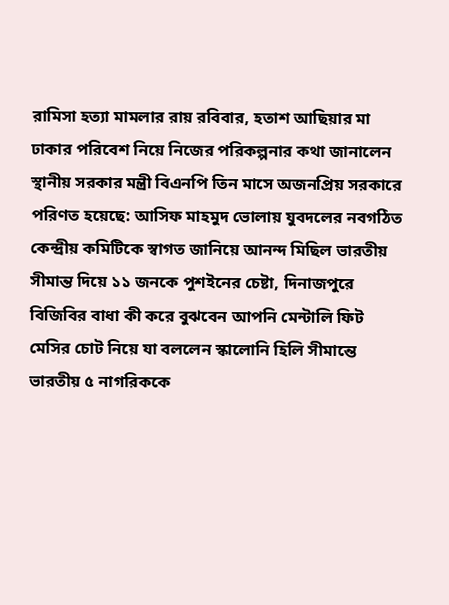রামিসা হত্যা মামলার রায় রবিবার, হতাশ আছিয়ার মা ঢাকার পরিবেশ নিয়ে নিজের পরিকল্পনার কথা জানালেন স্থানীয় সরকার মন্ত্রী বিএনপি তিন মাসে অজনপ্রিয় সরকারে পরিণত হয়েছে: আসিফ মাহমুদ ভোলায় যুবদলের নবগঠিত কেন্দ্রীয় কমিটিকে স্বাগত জানিয়ে আনন্দ মিছিল ভারতীয় সীমান্ত দিয়ে ১১ জনকে পুশইনের চেষ্টা, দিনাজপুরে বিজিবির বাধা কী করে বুঝবেন আপনি মেন্টালি ফিট মেসির চোট নিয়ে যা বললেন স্কালোনি হিলি সীমান্তে ভারতীয় ৫ নাগরিককে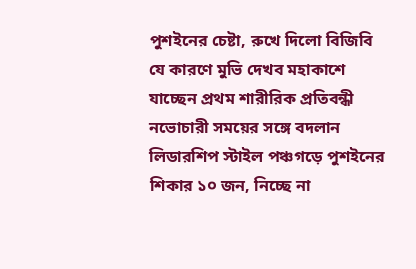পুশইনের চেষ্টা, রুখে দিলো বিজিবি যে কারণে মুভি দেখব মহাকাশে যাচ্ছেন প্রথম শারীরিক প্রতিবন্ধী নভোচারী সময়ের সঙ্গে বদলান লিডারশিপ স্টাইল পঞ্চগড়ে পুশইনের শিকার ১০ জন, নিচ্ছে না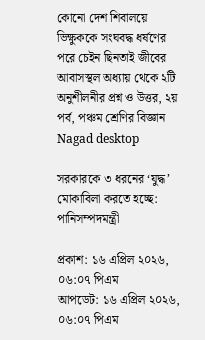কোনো দেশ শিবালয়ে ভিক্ষুককে সংঘবদ্ধ ধর্ষণের পরে চেইন ছিনতাই জীবের আবাসস্থল অধ্যায় থেকে ২টি অনুশীলনীর প্রশ্ন ও উত্তর, ২য় পর্ব, পঞ্চম শ্রেণির বিজ্ঞান
Nagad desktop

সরকারকে ৩ ধরনের ‘যুদ্ধ’ মোকাবিলা করতে হচ্ছে: পানিসম্পদমন্ত্রী

প্রকাশ: ১৬ এপ্রিল ২০২৬, ০৬:০৭ পিএম
আপডেট: ১৬ এপ্রিল ২০২৬, ০৬:০৭ পিএম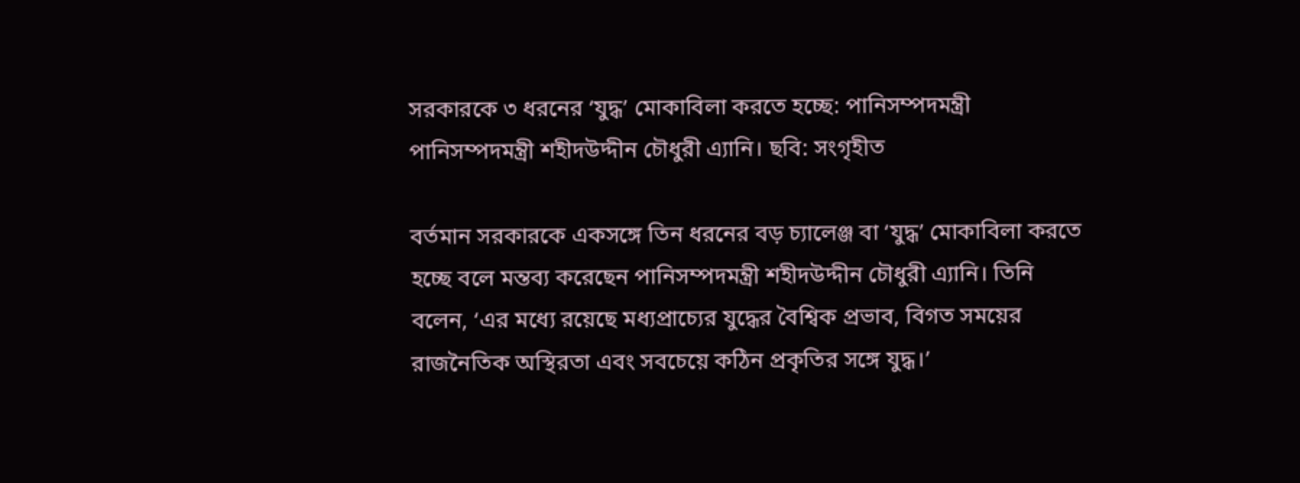সরকারকে ৩ ধরনের ‘যুদ্ধ’ মোকাবিলা করতে হচ্ছে: পানিসম্পদমন্ত্রী
পানিসম্পদমন্ত্রী শহীদউদ্দীন চৌধুরী এ্যানি। ছবি: সংগৃহীত

বর্তমান সরকারকে একসঙ্গে তিন ধরনের বড় চ্যালেঞ্জ বা ‘যুদ্ধ’ মোকাবিলা করতে হচ্ছে বলে মন্তব্য করেছেন পানিসম্পদমন্ত্রী শহীদউদ্দীন চৌধুরী এ্যানি। তিনি বলেন, ‘এর মধ্যে রয়েছে মধ্যপ্রাচ্যের যুদ্ধের বৈশ্বিক প্রভাব, বিগত সময়ের রাজনৈতিক অস্থিরতা এবং সবচেয়ে কঠিন প্রকৃতির সঙ্গে যুদ্ধ।’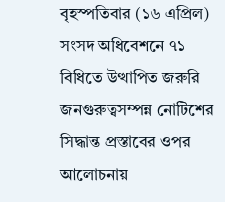বৃহস্পতিবার (১৬ এপ্রিল) সংসদ অধিবেশনে ৭১ বিধিতে উত্থাপিত জরুরি জনগুরুত্বসম্পন্ন নোটিশের সিদ্ধান্ত প্রস্তাবের ওপর আলোচনায়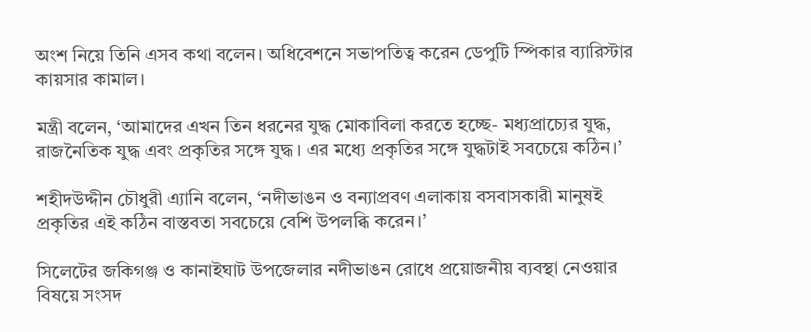অংশ নিয়ে তিনি এসব কথা বলেন। অধিবেশনে সভাপতিত্ব করেন ডেপুটি স্পিকার ব্যারিস্টার কায়সার কামাল।

মন্ত্রী বলেন, ‘আমাদের এখন তিন ধরনের যুদ্ধ মোকাবিলা করতে হচ্ছে- মধ্যপ্রাচ্যের যুদ্ধ, রাজনৈতিক যুদ্ধ এবং প্রকৃতির সঙ্গে যুদ্ধ। এর মধ্যে প্রকৃতির সঙ্গে যুদ্ধটাই সবচেয়ে কঠিন।’

শহীদউদ্দীন চৌধুরী এ্যানি বলেন, ‘নদীভাঙন ও বন্যাপ্রবণ এলাকায় বসবাসকারী মানুষই প্রকৃতির এই কঠিন বাস্তবতা সবচেয়ে বেশি উপলব্ধি করেন।’

সিলেটের জকিগঞ্জ ও কানাইঘাট উপজেলার নদীভাঙন রোধে প্রয়োজনীয় ব্যবস্থা নেওয়ার বিষয়ে সংসদ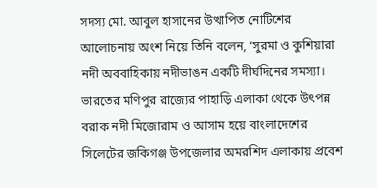সদস্য মো. আবুল হাসানের উত্থাপিত নোটিশের আলোচনায় অংশ নিয়ে তিনি বলেন, ‘সুরমা ও কুশিয়ারা নদী অববাহিকায় নদীভাঙন একটি দীর্ঘদিনের সমস্যা। ভারতের মণিপুর রাজ্যের পাহাড়ি এলাকা থেকে উৎপন্ন বরাক নদী মিজোরাম ও আসাম হয়ে বাংলাদেশের সিলেটের জকিগঞ্জ উপজেলার অমরশিদ এলাকায় প্রবেশ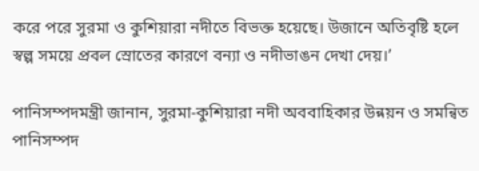করে পরে সুরমা ও কুশিয়ারা নদীতে বিভক্ত হয়েছে। উজানে অতিবৃষ্টি হলে স্বল্প সময়ে প্রবল স্রোতের কারণে বন্যা ও নদীভাঙন দেখা দেয়।’

পানিসম্পদমন্ত্রী জানান, সুরমা-কুশিয়ারা নদী অববাহিকার উন্নয়ন ও সমন্বিত পানিসম্পদ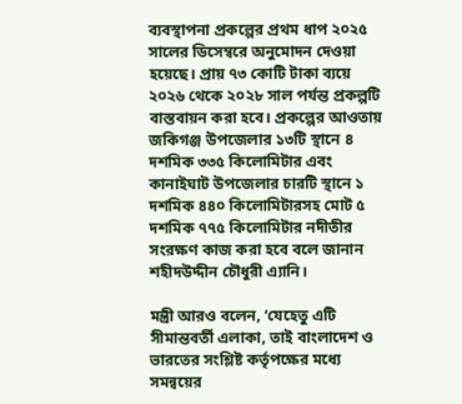ব্যবস্থাপনা প্রকল্পের প্রথম ধাপ ২০২৫ সালের ডিসেম্বরে অনুমোদন দেওয়া হয়েছে। প্রায় ৭৩ কোটি টাকা ব্যয়ে ২০২৬ থেকে ২০২৮ সাল পর্যন্ত প্রকল্পটি বাস্তবায়ন করা হবে। প্রকল্পের আওতায় জকিগঞ্জ উপজেলার ১৩টি স্থানে ৪ দশমিক ৩৩৫ কিলোমিটার এবং কানাইঘাট উপজেলার চারটি স্থানে ১ দশমিক ৪৪০ কিলোমিটারসহ মোট ৫ দশমিক ৭৭৫ কিলোমিটার নদীতীর সংরক্ষণ কাজ করা হবে বলে জানান শহীদউদ্দীন চৌধুরী এ্যানি।

মন্ত্রী আরও বলেন, ‘যেহেতু এটি সীমান্তবর্তী এলাকা, তাই বাংলাদেশ ও ভারতের সংশ্লিষ্ট কর্তৃপক্ষের মধ্যে সমন্বয়ের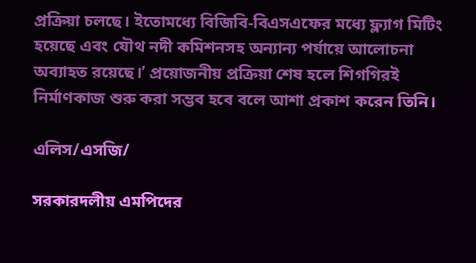প্রক্রিয়া চলছে। ইতোমধ্যে বিজিবি-বিএসএফের মধ্যে ফ্ল্যাগ মিটিং হয়েছে এবং যৌথ নদী কমিশনসহ অন্যান্য পর্যায়ে আলোচনা অব্যাহত রয়েছে।’ প্রয়োজনীয় প্রক্রিয়া শেষ হলে শিগগিরই নির্মাণকাজ শুরু করা সম্ভব হবে বলে আশা প্রকাশ করেন তিনি।

এলিস/এসজি/

সরকারদলীয় এমপিদের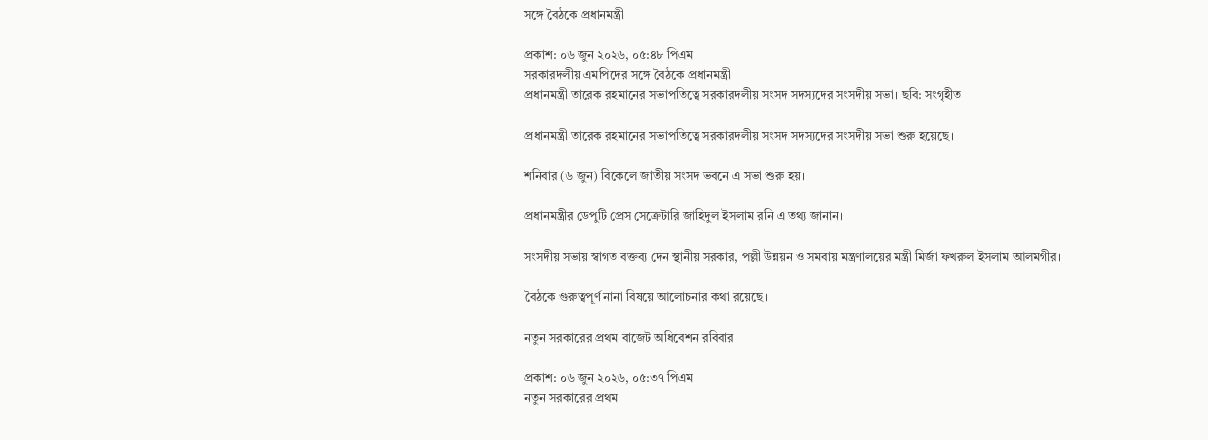সঙ্গে বৈঠকে প্রধানমন্ত্রী

প্রকাশ: ০৬ জুন ২০২৬, ০৫:৪৮ পিএম
সরকারদলীয় এমপিদের সঙ্গে বৈঠকে প্রধানমন্ত্রী
প্রধানমন্ত্রী তারেক রহমানের সভাপতিত্বে সরকারদলীয় সংসদ সদস্যদের সংসদীয় সভা। ছবি: সংগৃহীত

প্রধানমন্ত্রী তারেক রহমানের সভাপতিত্বে সরকারদলীয় সংসদ সদস্যদের সংসদীয় সভা শুরু হয়েছে।

শনিবার (৬ জুন) বিকেলে জাতীয় সংসদ ভবনে এ সভা শুরু হয়।

প্রধানমন্ত্রীর ডেপুটি প্রেস সেক্রেটারি জাহিদুল ইসলাম রনি এ তথ্য জানান।

সংসদীয় সভায় স্বাগত বক্তব্য দেন স্থানীয় সরকার, পল্লী উন্নয়ন ও সমবায় মন্ত্রণালয়ের মন্ত্রী মির্জা ফখরুল ইসলাম আলমগীর।

বৈঠকে গুরুত্বপূর্ণ নানা বিষয়ে আলোচনার কথা রয়েছে।

নতুন সরকারের প্রথম বাজেট অধিবেশন রবিবার

প্রকাশ: ০৬ জুন ২০২৬, ০৫:৩৭ পিএম
নতুন সরকারের প্রথম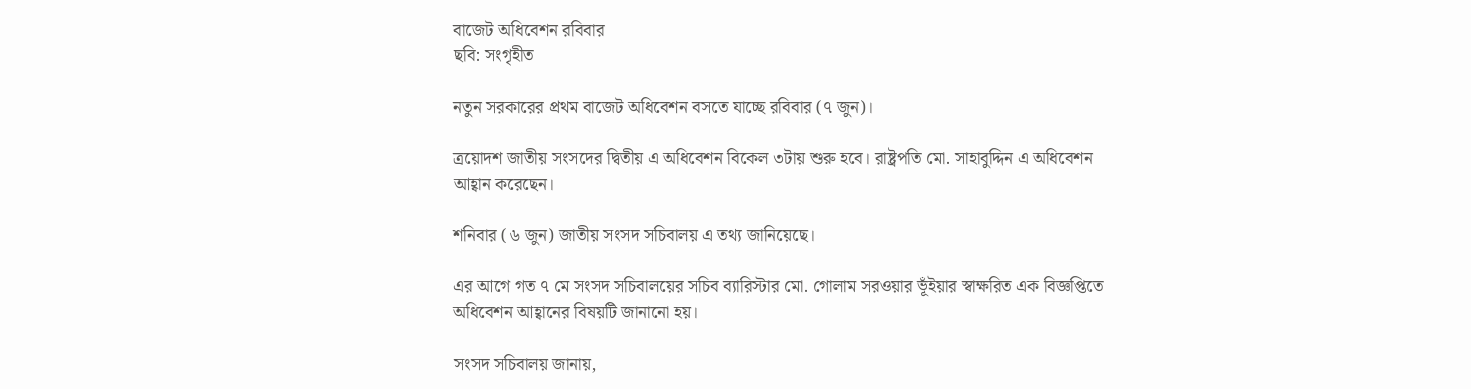বাজেট অধিবেশন রবিবার
ছবি: সংগৃহীত

নতুন সরকারের প্রথম বাজেট অধিবেশন বসতে যাচ্ছে রবিবার (৭ জুন)।

ত্রয়োদশ জাতীয় সংসদের দ্বিতীয় এ অধিবেশন বিকেল ৩টায় শুরু হবে। রাষ্ট্রপতি মো. সাহাবুদ্দিন এ অধিবেশন আহ্বান করেছেন।

শনিবার (৬ জুন) জাতীয় সংসদ সচিবালয় এ তথ্য জানিয়েছে।

এর আগে গত ৭ মে সংসদ সচিবালয়ের সচিব ব্যারিস্টার মো. গোলাম সরওয়ার ভূঁইয়ার স্বাক্ষরিত এক বিজ্ঞপ্তিতে অধিবেশন আহ্বানের বিষয়টি জানানো হয়।

সংসদ সচিবালয় জানায়,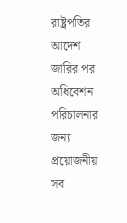রাষ্ট্রপতির আদেশ জারির পর অধিবেশন পরিচালনার জন্য প্রয়োজনীয় সব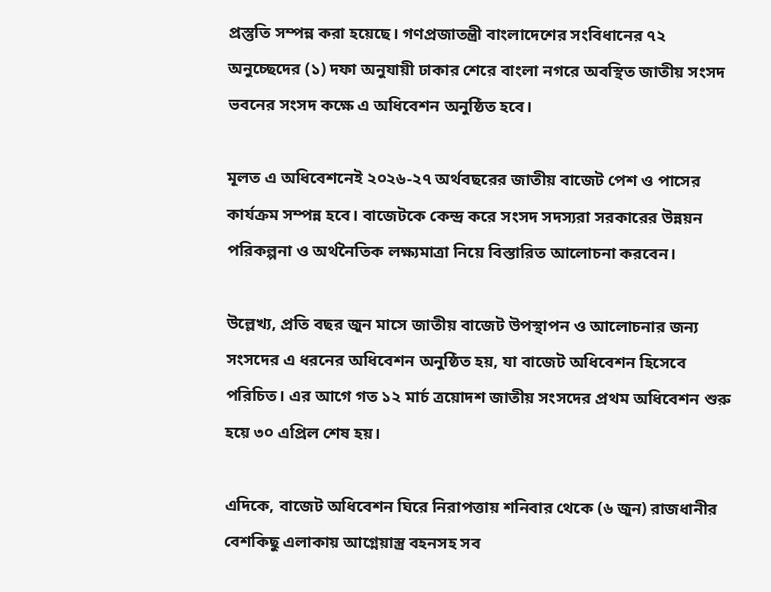প্রস্তুতি সম্পন্ন করা হয়েছে। গণপ্রজাতন্ত্রী বাংলাদেশের সংবিধানের ৭২ অনুচ্ছেদের (১) দফা অনুযায়ী ঢাকার শেরে বাংলা নগরে অবস্থিত জাতীয় সংসদ ভবনের সংসদ কক্ষে এ অধিবেশন অনুষ্ঠিত হবে।

মূলত এ অধিবেশনেই ২০২৬-২৭ অর্থবছরের জাতীয় বাজেট পেশ ও পাসের কার্যক্রম সম্পন্ন হবে। বাজেটকে কেন্দ্র করে সংসদ সদস্যরা সরকারের উন্নয়ন পরিকল্পনা ও অর্থনৈতিক লক্ষ্যমাত্রা নিয়ে বিস্তারিত আলোচনা করবেন।

উল্লেখ্য, প্রতি বছর জুন মাসে জাতীয় বাজেট উপস্থাপন ও আলোচনার জন্য সংসদের এ ধরনের অধিবেশন অনুষ্ঠিত হয়, যা বাজেট অধিবেশন হিসেবে পরিচিত। এর আগে গত ১২ মার্চ ত্রয়োদশ জাতীয় সংসদের প্রথম অধিবেশন শুরু হয়ে ৩০ এপ্রিল শেষ হয়।

এদিকে, বাজেট অধিবেশন ঘিরে নিরাপত্তায় শনিবার থেকে (৬ জুন) রাজধানীর বেশকিছু এলাকায় আগ্নেয়াস্ত্র বহনসহ সব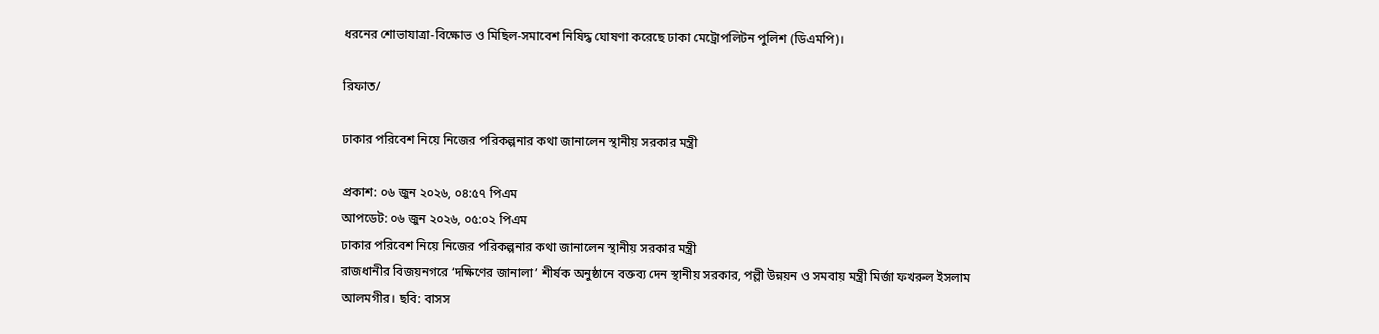ধরনের শোভাযাত্রা-বিক্ষোভ ও মিছিল-সমাবেশ নিষিদ্ধ ঘোষণা করেছে ঢাকা মেট্রোপলিটন পুলিশ (ডিএমপি)।

রিফাত/

ঢাকার পরিবেশ নিয়ে নিজের পরিকল্পনার কথা জানালেন স্থানীয় সরকার মন্ত্রী

প্রকাশ: ০৬ জুন ২০২৬, ০৪:৫৭ পিএম
আপডেট: ০৬ জুন ২০২৬, ০৫:০২ পিএম
ঢাকার পরিবেশ নিয়ে নিজের পরিকল্পনার কথা জানালেন স্থানীয় সরকার মন্ত্রী
রাজধানীর বিজয়নগরে ‘দক্ষিণের জানালা’ শীর্ষক অনুষ্ঠানে বক্তব্য দেন স্থানীয় সরকার, পল্লী উন্নয়ন ও সমবায় মন্ত্রী মির্জা ফখরুল ইসলাম আলমগীর। ছবি: বাসস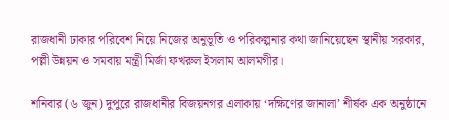রাজধানী ঢাকার পরিবেশ নিয়ে নিজের অনুভূতি ও পরিকল্পনার কথা জানিয়েছেন স্থানীয় সরকার, পল্লী উন্নয়ন ও সমবায় মন্ত্রী মির্জা ফখরুল ইসলাম আলমগীর।

শনিবার (৬ জুন) দুপুরে রাজধানীর বিজয়নগর এলাকায় ‘দক্ষিণের জানালা’ শীর্ষক এক অনুষ্ঠানে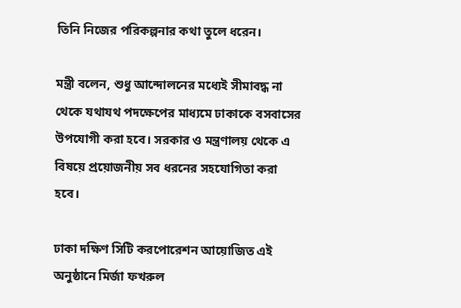তিনি নিজের পরিকল্পনার কথা তুলে ধরেন।

মন্ত্রী বলেন, শুধু আন্দোলনের মধ্যেই সীমাবদ্ধ না থেকে যথাযথ পদক্ষেপের মাধ্যমে ঢাকাকে বসবাসের উপযোগী করা হবে। সরকার ও মন্ত্রণালয় থেকে এ বিষয়ে প্রয়োজনীয় সব ধরনের সহযোগিতা করা হবে।

ঢাকা দক্ষিণ সিটি করপোরেশন আয়োজিত এই অনুষ্ঠানে মির্জা ফখরুল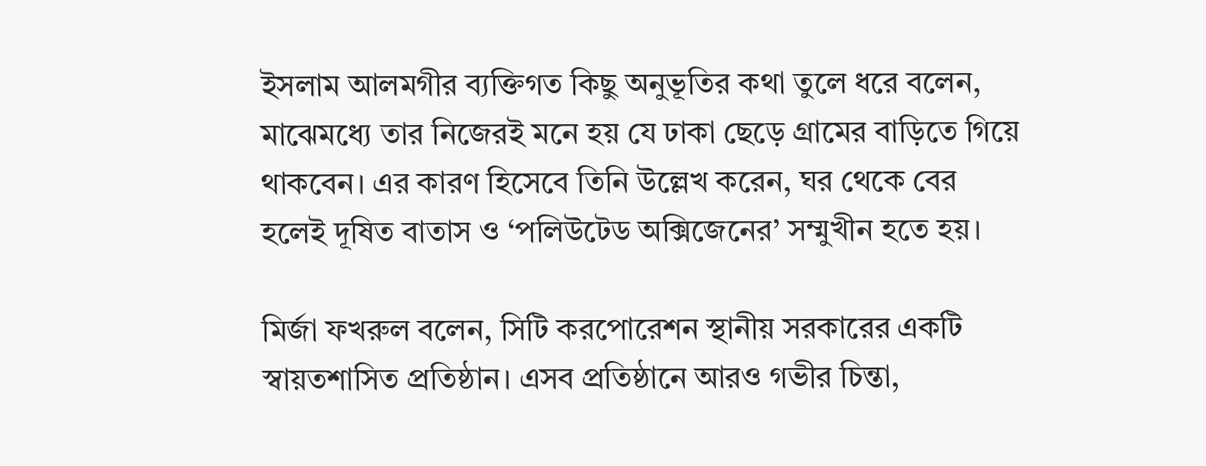ইসলাম আলমগীর ব্যক্তিগত কিছু অনুভূতির কথা তুলে ধরে বলেন, মাঝেমধ্যে তার নিজেরই মনে হয় যে ঢাকা ছেড়ে গ্রামের বাড়িতে গিয়ে থাকবেন। এর কারণ হিসেবে তিনি উল্লেখ করেন, ঘর থেকে বের হলেই দূষিত বাতাস ও ‘পলিউটেড অক্সিজেনের’ সম্মুখীন হতে হয়।

মির্জা ফখরুল বলেন, সিটি করপোরেশন স্থানীয় সরকারের একটি স্বায়তশাসিত প্রতিষ্ঠান। এসব প্রতিষ্ঠানে আরও গভীর চিন্তা,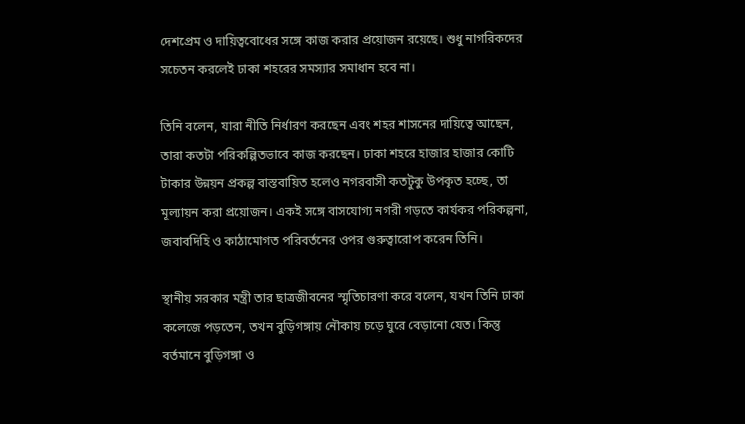দেশপ্রেম ও দায়িত্ববোধের সঙ্গে কাজ করার প্রয়োজন রয়েছে। শুধু নাগরিকদের সচেতন করলেই ঢাকা শহরের সমস্যার সমাধান হবে না।

তিনি বলেন, যারা নীতি নির্ধারণ করছেন এবং শহর শাসনের দায়িত্বে আছেন, তারা কতটা পরিকল্পিতভাবে কাজ করছেন। ঢাকা শহরে হাজার হাজার কোটি টাকার উন্নয়ন প্রকল্প বাস্তবায়িত হলেও নগরবাসী কতটুকু উপকৃত হচ্ছে, তা মূল্যায়ন করা প্রয়োজন। একই সঙ্গে বাসযোগ্য নগরী গড়তে কার্যকর পরিকল্পনা, জবাবদিহি ও কাঠামোগত পরিবর্তনের ওপর গুরুত্বারোপ করেন তিনি।

স্থানীয় সরকার মন্ত্রী তার ছাত্রজীবনের স্মৃতিচারণা করে বলেন, যখন তিনি ঢাকা কলেজে পড়তেন, তখন বুড়িগঙ্গায় নৌকায় চড়ে ঘুরে বেড়ানো যেত। কিন্তু বর্তমানে বুড়িগঙ্গা ও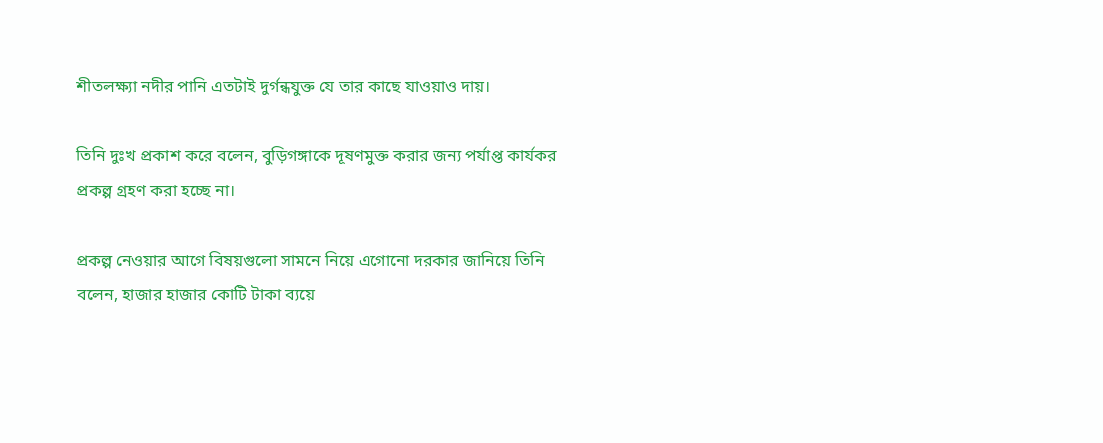শীতলক্ষ্যা নদীর পানি এতটাই দুর্গন্ধযুক্ত যে তার কাছে যাওয়াও দায়।

তিনি দুঃখ প্রকাশ করে বলেন, বুড়িগঙ্গাকে দূষণমুক্ত করার জন্য পর্যাপ্ত কার্যকর প্রকল্প গ্রহণ করা হচ্ছে না।

প্রকল্প নেওয়ার আগে বিষয়গুলো সামনে নিয়ে এগোনো দরকার জানিয়ে তিনি বলেন, হাজার হাজার কোটি টাকা ব্যয়ে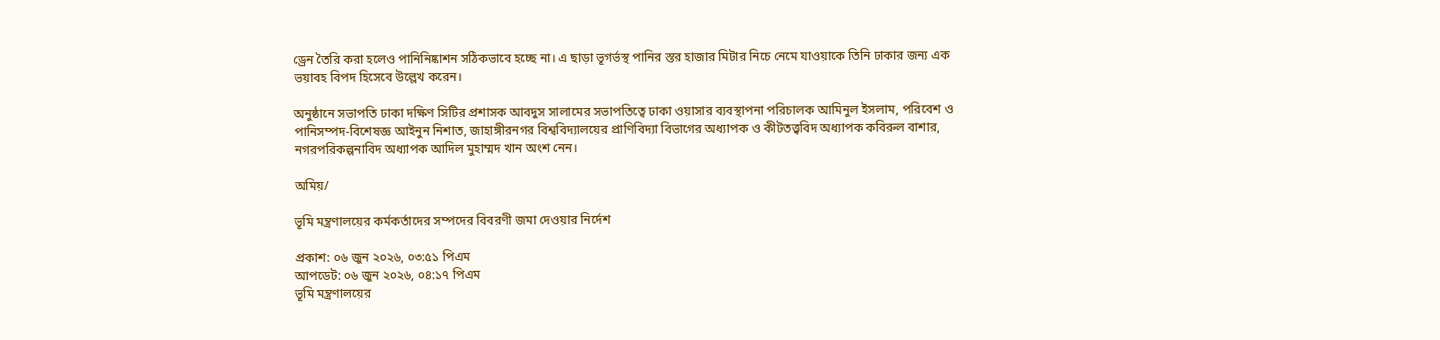ড্রেন তৈরি করা হলেও পানিনিষ্কাশন সঠিকভাবে হচ্ছে না। এ ছাড়া ভূগর্ভস্থ পানির স্তর হাজার মিটার নিচে নেমে যাওয়াকে তিনি ঢাকার জন্য এক ভয়াবহ বিপদ হিসেবে উল্লেখ করেন।

অনুষ্ঠানে সভাপতি ঢাকা দক্ষিণ সিটির প্রশাসক আবদুস সালামের সভাপতিত্বে ঢাকা ওয়াসার ব্যবস্থাপনা পরিচালক আমিনুল ইসলাম, পরিবেশ ও পানিসম্পদ-বিশেষজ্ঞ আইনুন নিশাত, জাহাঙ্গীরনগর বিশ্ববিদ্যালয়ের প্রাণিবিদ্যা বিভাগের অধ্যাপক ও কীটতত্ত্ববিদ অধ্যাপক কবিরুল বাশার, নগরপরিকল্পনাবিদ অধ্যাপক আদিল মুহাম্মদ খান অংশ নেন।

অমিয়/

ভূমি মন্ত্রণালয়ের কর্মকর্তাদের সম্পদের বিবরণী জমা দেওয়ার নির্দেশ

প্রকাশ: ০৬ জুন ২০২৬, ০৩:৫১ পিএম
আপডেট: ০৬ জুন ২০২৬, ০৪:১৭ পিএম
ভূমি মন্ত্রণালয়ের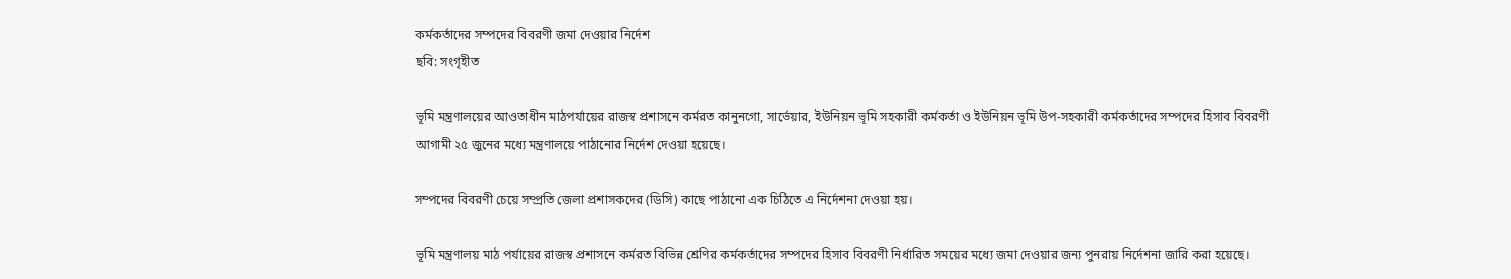কর্মকর্তাদের সম্পদের বিবরণী জমা দেওয়ার নির্দেশ
ছবি: সংগৃহীত

ভূমি মন্ত্রণালয়ের আওতাধীন মাঠপর্যায়ের রাজস্ব প্রশাসনে কর্মরত কানুনগো, সার্ভেয়ার, ইউনিয়ন ভূমি সহকারী কর্মকর্তা ও ইউনিয়ন ভূমি উপ-সহকারী কর্মকর্তাদের সম্পদের হিসাব বিবরণী আগামী ২৫ জুনের মধ্যে মন্ত্রণালয়ে পাঠানোর নির্দেশ দেওয়া হয়েছে।

সম্পদের বিবরণী চেয়ে সম্প্রতি জেলা প্রশাসকদের (ডিসি) কাছে পাঠানো এক চিঠিতে এ নির্দেশনা দেওয়া হয়।

ভূমি মন্ত্রণালয় মাঠ পর্যায়ের রাজস্ব প্রশাসনে কর্মরত বিভিন্ন শ্রেণির কর্মকর্তাদের সম্পদের হিসাব বিবরণী নির্ধারিত সময়ের মধ্যে জমা দেওয়ার জন্য পুনরায় নির্দেশনা জারি করা হয়েছে।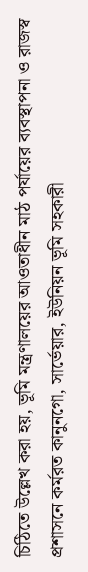চিঠিতে উল্লেখ করা হয়, ভূমি মন্ত্রণালয়ের আওতাধীন মাঠ পর্যায়ের ব্যবস্থাপনা ও রাজস্ব প্রশাসনে কর্মরত কানুনগো, সার্ভেয়ার, ইউনিয়ন ভূমি সহকারী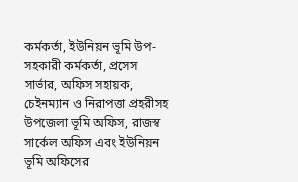কর্মকর্তা, ইউনিয়ন ভূমি উপ-সহকারী কর্মকর্তা, প্রসেস সার্ভার, অফিস সহায়ক, চেইনম্যান ও নিরাপত্তা প্রহরীসহ উপজেলা ভূমি অফিস, রাজস্ব সার্কেল অফিস এবং ইউনিয়ন ভূমি অফিসের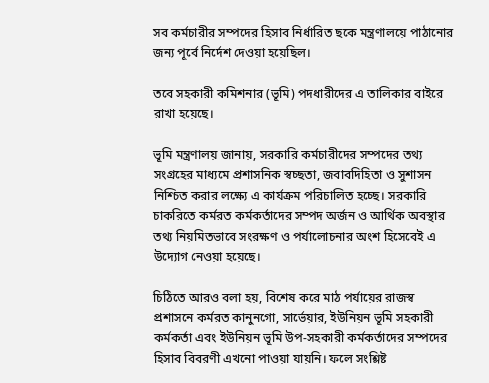সব কর্মচারীর সম্পদের হিসাব নির্ধারিত ছকে মন্ত্রণালয়ে পাঠানোর জন্য পূর্বে নির্দেশ দেওয়া হয়েছিল।

তবে সহকারী কমিশনার (ভূমি) পদধারীদের এ তালিকার বাইরে রাখা হয়েছে।

ভূমি মন্ত্রণালয় জানায়, সরকারি কর্মচারীদের সম্পদের তথ্য সংগ্রহের মাধ্যমে প্রশাসনিক স্বচ্ছতা, জবাবদিহিতা ও সুশাসন নিশ্চিত করার লক্ষ্যে এ কার্যক্রম পরিচালিত হচ্ছে। সরকারি চাকরিতে কর্মরত কর্মকর্তাদের সম্পদ অর্জন ও আর্থিক অবস্থার তথ্য নিয়মিতভাবে সংরক্ষণ ও পর্যালোচনার অংশ হিসেবেই এ উদ্যোগ নেওয়া হয়েছে।

চিঠিতে আরও বলা হয়, বিশেষ করে মাঠ পর্যায়ের রাজস্ব প্রশাসনে কর্মরত কানুনগো, সার্ভেয়ার, ইউনিয়ন ভূমি সহকারী কর্মকর্তা এবং ইউনিয়ন ভূমি উপ-সহকারী কর্মকর্তাদের সম্পদের হিসাব বিবরণী এখনো পাওয়া যায়নি। ফলে সংশ্লিষ্ট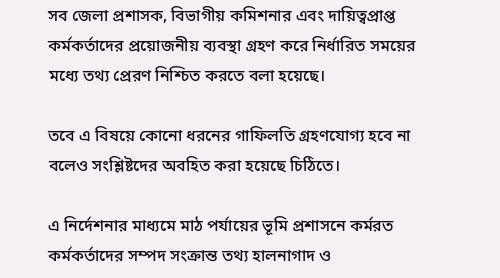সব জেলা প্রশাসক, বিভাগীয় কমিশনার এবং দায়িত্বপ্রাপ্ত কর্মকর্তাদের প্রয়োজনীয় ব্যবস্থা গ্রহণ করে নির্ধারিত সময়ের মধ্যে তথ্য প্রেরণ নিশ্চিত করতে বলা হয়েছে।

তবে এ বিষয়ে কোনো ধরনের গাফিলতি গ্রহণযোগ্য হবে না বলেও সংশ্লিষ্টদের অবহিত করা হয়েছে চিঠিতে।

এ নির্দেশনার মাধ্যমে মাঠ পর্যায়ের ভূমি প্রশাসনে কর্মরত কর্মকর্তাদের সম্পদ সংক্রান্ত তথ্য হালনাগাদ ও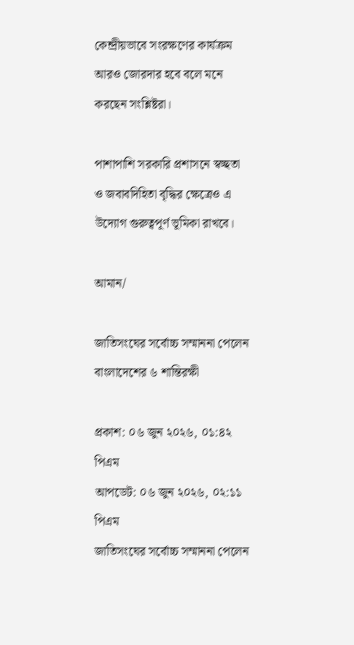কেন্দ্রীয়ভাবে সংরক্ষণের কার্যক্রম আরও জোরদার হবে বলে মনে করছেন সংশ্লিষ্টরা।

পাশাপাশি সরকারি প্রশাসনে স্বচ্ছতা ও জবাবদিহিতা বৃদ্ধির ক্ষেত্রেও এ উদ্যোগ গুরুত্বপূর্ণ ভূমিকা রাখবে।

আমান/

জাতিসংঘের সর্বোচ্চ সম্মাননা পেলেন বাংলাদেশের ৬ শান্তিরক্ষী

প্রকাশ: ০৬ জুন ২০২৬, ০১:৪২ পিএম
আপডেট: ০৬ জুন ২০২৬, ০২:১১ পিএম
জাতিসংঘের সর্বোচ্চ সম্মাননা পেলেন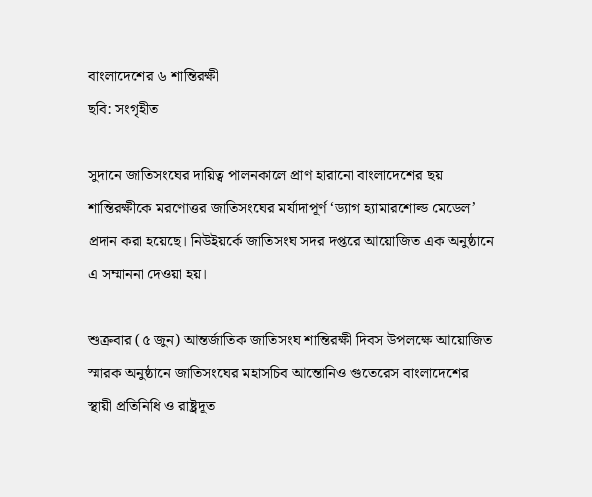বাংলাদেশের ৬ শান্তিরক্ষী
ছবি: সংগৃহীত

সুদানে জাতিসংঘের দায়িত্ব পালনকালে প্রাণ হারানো বাংলাদেশের ছয় শান্তিরক্ষীকে মরণোত্তর জাতিসংঘের মর্যাদাপূর্ণ ‘ড্যাগ হ্যামারশোল্ড মেডেল’ প্রদান করা হয়েছে। নিউইয়র্কে জাতিসংঘ সদর দপ্তরে আয়োজিত এক অনুষ্ঠানে এ সম্মাননা দেওয়া হয়।

শুক্রবার (৫ জুন) আন্তর্জাতিক জাতিসংঘ শান্তিরক্ষী দিবস উপলক্ষে আয়োজিত স্মারক অনুষ্ঠানে জাতিসংঘের মহাসচিব আন্তোনিও গুতেরেস বাংলাদেশের স্থায়ী প্রতিনিধি ও রাষ্ট্রদূত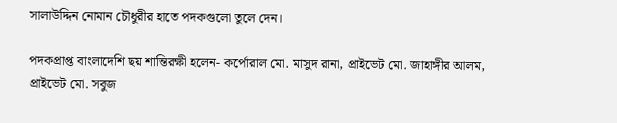সালাউদ্দিন নোমান চৌধুরীর হাতে পদকগুলো তুলে দেন।

পদকপ্রাপ্ত বাংলাদেশি ছয় শান্তিরক্ষী হলেন- কর্পোরাল মো. মাসুদ রানা, প্রাইভেট মো. জাহাঙ্গীর আলম, প্রাইভেট মো. সবুজ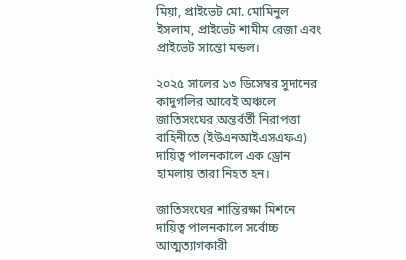মিয়া, প্রাইভেট মো. মোমিনুল ইসলাম, প্রাইভেট শামীম রেজা এবং প্রাইভেট সান্তো মন্ডল।

২০২৫ সালের ১৩ ডিসেম্বর সুদানের কাদুগলির আবেই অঞ্চলে জাতিসংঘের অন্তর্বর্তী নিরাপত্তা বাহিনীতে (ইউএনআইএসএফএ) দায়িত্ব পালনকালে এক ড্রোন হামলায় তারা নিহত হন।

জাতিসংঘের শান্তিরক্ষা মিশনে দায়িত্ব পালনকালে সর্বোচ্চ আত্মত্যাগকারী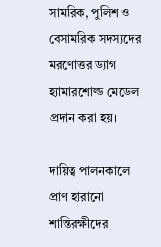সামরিক, পুলিশ ও বেসামরিক সদস্যদের মরণোত্তর ড্যাগ হ্যামারশোল্ড মেডেল প্রদান করা হয়।

দায়িত্ব পালনকালে প্রাণ হারানো শান্তিরক্ষীদের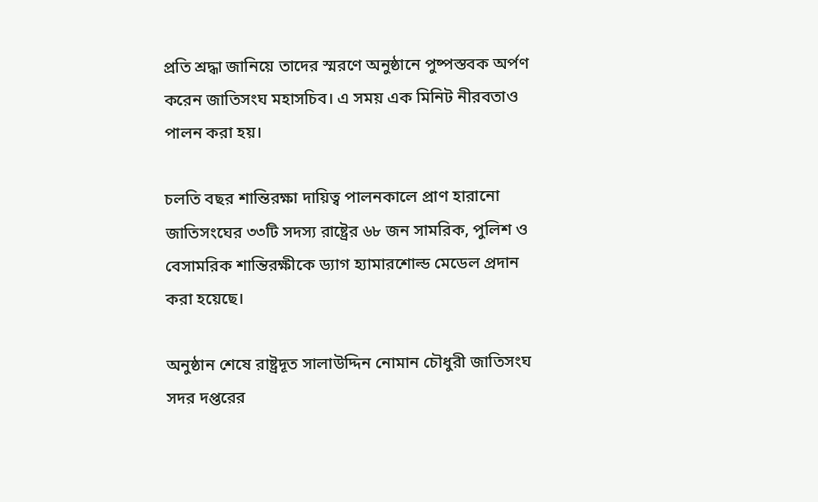প্রতি শ্রদ্ধা জানিয়ে তাদের স্মরণে অনুষ্ঠানে পুষ্পস্তবক অর্পণ করেন জাতিসংঘ মহাসচিব। এ সময় এক মিনিট নীরবতাও পালন করা হয়।

চলতি বছর শান্তিরক্ষা দায়িত্ব পালনকালে প্রাণ হারানো জাতিসংঘের ৩৩টি সদস্য রাষ্ট্রের ৬৮ জন সামরিক, পুলিশ ও বেসামরিক শান্তিরক্ষীকে ড্যাগ হ্যামারশোল্ড মেডেল প্রদান করা হয়েছে।

অনুষ্ঠান শেষে রাষ্ট্রদূত সালাউদ্দিন নোমান চৌধুরী জাতিসংঘ সদর দপ্তরের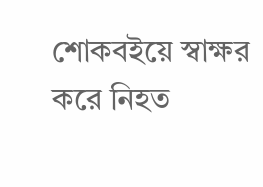শোকবইয়ে স্বাক্ষর করে নিহত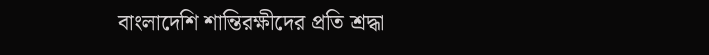বাংলাদেশি শান্তিরক্ষীদের প্রতি শ্রদ্ধা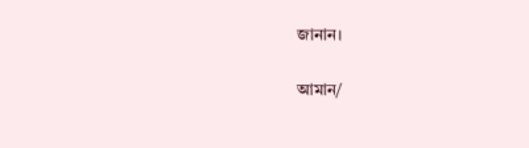জানান।

আমান/